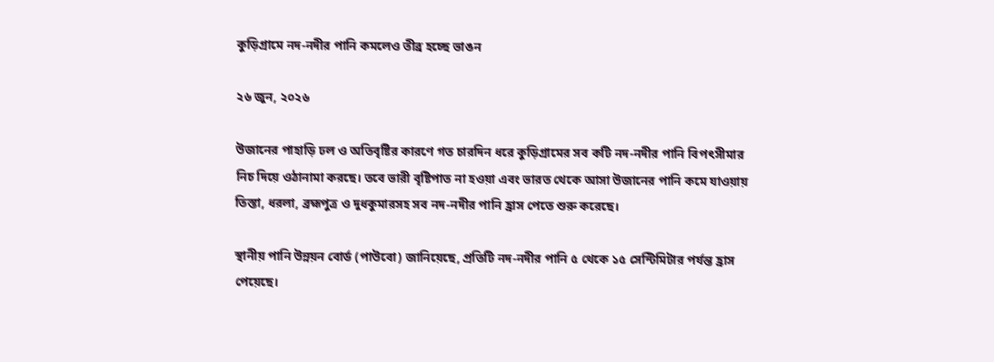কুড়িগ্রামে নদ-নদীর পানি কমলেও তীব্র হচ্ছে ভাঙন

২৬ জুন, ২০২৬

উজানের পাহাড়ি ঢল ও অতিবৃষ্টির কারণে গত চারদিন ধরে কুড়িগ্রামের সব কটি নদ-নদীর পানি বিপৎসীমার নিচ দিয়ে ওঠানামা করছে। তবে ভারী বৃষ্টিপাত না হওয়া এবং ভারত থেকে আসা উজানের পানি কমে যাওয়ায় তিস্তা, ধরলা, ব্রহ্মপুত্র ও দুধকুমারসহ সব নদ-নদীর পানি হ্রাস পেতে শুরু করেছে।

স্থানীয় পানি উন্নয়ন বোর্ড (পাউবো) জানিয়েছে, প্রতিটি নদ-নদীর পানি ৫ থেকে ১৫ সেন্টিমিটার পর্যন্ত হ্রাস পেয়েছে।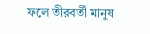ফলে তীরবর্তী মানুষ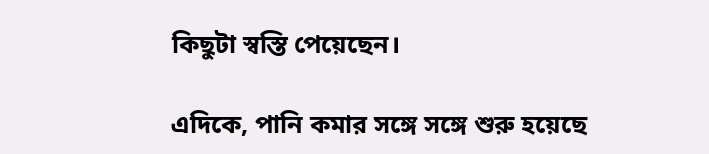কিছুটা স্বস্তি পেয়েছেন।

এদিকে, পানি কমার সঙ্গে সঙ্গে শুরু হয়েছে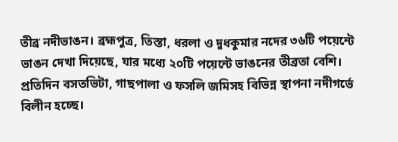তীব্র নদীভাঙন। ব্রহ্মপুত্র, তিস্তা, ধরলা ও দুধকুমার নদের ৩৬টি পয়েন্টে ভাঙন দেখা দিয়েছে, যার মধ্যে ২০টি পয়েন্টে ভাঙনের তীব্রতা বেশি। প্রতিদিন বসতভিটা, গাছপালা ও ফসলি জমিসহ বিভিন্ন স্থাপনা নদীগর্ভে বিলীন হচ্ছে।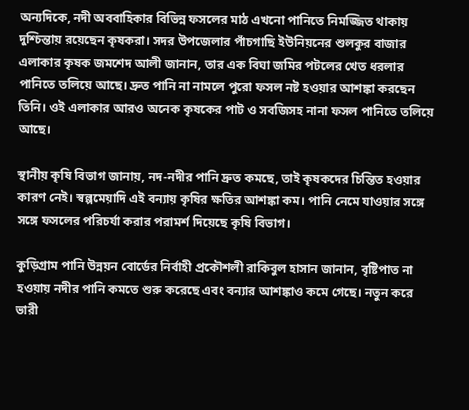অন্যদিকে, নদী অববাহিকার বিভিন্ন ফসলের মাঠ এখনো পানিতে নিমজ্জিত থাকায় দুশ্চিন্তায় রয়েছেন কৃষকরা। সদর উপজেলার পাঁচগাছি ইউনিয়নের শুলকুর বাজার এলাকার কৃষক জমশেদ আলী জানান, তার এক বিঘা জমির পটলের খেত ধরলার পানিতে তলিয়ে আছে। দ্রুত পানি না নামলে পুরো ফসল নষ্ট হওয়ার আশঙ্কা করছেন তিনি। ওই এলাকার আরও অনেক কৃষকের পাট ও সবজিসহ নানা ফসল পানিতে তলিয়ে আছে।

স্থানীয় কৃষি বিভাগ জানায়, নদ-নদীর পানি দ্রুত কমছে, তাই কৃষকদের চিন্তিত হওয়ার কারণ নেই। স্বল্পমেয়াদি এই বন্যায় কৃষির ক্ষতির আশঙ্কা কম। পানি নেমে যাওয়ার সঙ্গে সঙ্গে ফসলের পরিচর্যা করার পরামর্শ দিয়েছে কৃষি বিভাগ।

কুড়িগ্রাম পানি উন্নয়ন বোর্ডের নির্বাহী প্রকৌশলী রাকিবুল হাসান জানান, বৃষ্টিপাত না হওয়ায় নদীর পানি কমতে শুরু করেছে এবং বন্যার আশঙ্কাও কমে গেছে। নতুন করে ভারী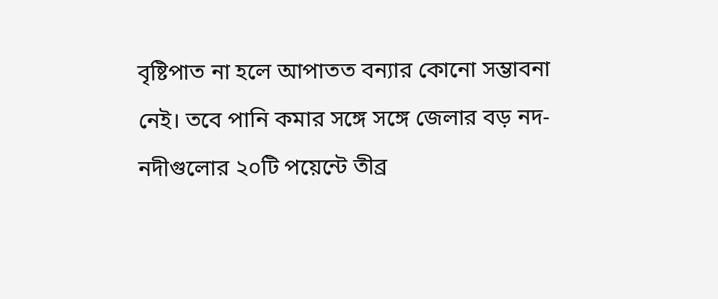বৃষ্টিপাত না হলে আপাতত বন্যার কোনো সম্ভাবনা নেই। তবে পানি কমার সঙ্গে সঙ্গে জেলার বড় নদ-নদীগুলোর ২০টি পয়েন্টে তীব্র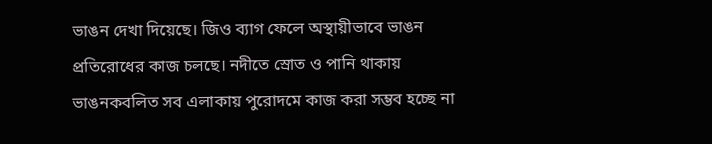ভাঙন দেখা দিয়েছে। জিও ব্যাগ ফেলে অস্থায়ীভাবে ভাঙন প্রতিরোধের কাজ চলছে। নদীতে স্রোত ও পানি থাকায় ভাঙনকবলিত সব এলাকায় পুরোদমে কাজ করা সম্ভব হচ্ছে না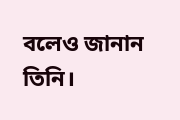বলেও জানান তিনি।